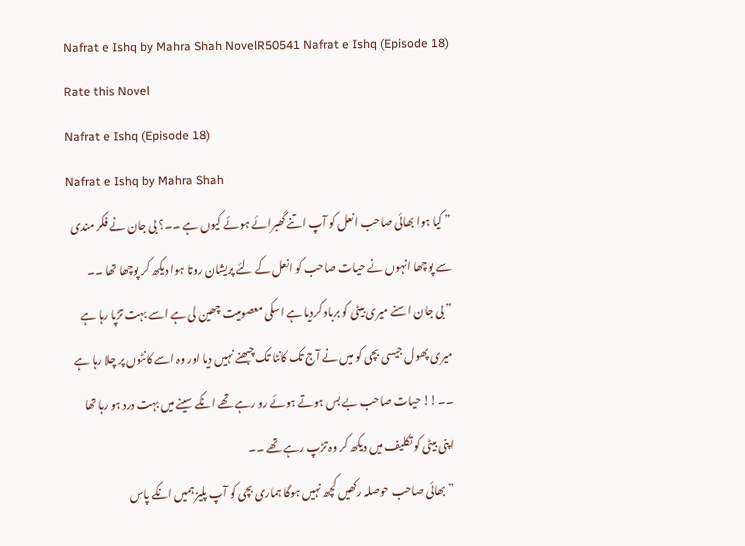Nafrat e Ishq by Mahra Shah NovelR50541 Nafrat e Ishq (Episode 18)
Rate this Novel
Nafrat e Ishq (Episode 18)
Nafrat e Ishq by Mahra Shah
” کیا ہوا بھائی صاحب انعل کو آپ اتنے گھبرائے ہوئے کیوں ہے ۔۔؟ بی جان نے فکر مندی سے پوچھا انہوں نے حیات صاحب کو انعل کے لئے پریشان روتا ہوا دیکھ کر پوچھا تھا ۔۔
” بی جان اسنے میری بیٹی کو برباد کردیا ہے اسکی معصومیت چھین لی ہے اسے بہت تڑپا رہا ہے میری پھول جیسی بچی کو میں نے آج تک کانٹا تک چبھنے نہیں دیا اور وہ اسے کانٹوں پر چلا رہا ہے ۔۔!! حیات صاحب بے بس ہوتے ہوئے رو رہے تھے انکے سینے میں بہت درد ہو رہا تھا اپنی بیٹی کو تکلیف میں دیکھ کر وہ تڑپ رہے تھے ۔۔
” بھائی صاحب حوصلہ رکھیں کچھ نہیں ہوگا ہماری بچی کو آپ پلیز ہمیں انکے پاس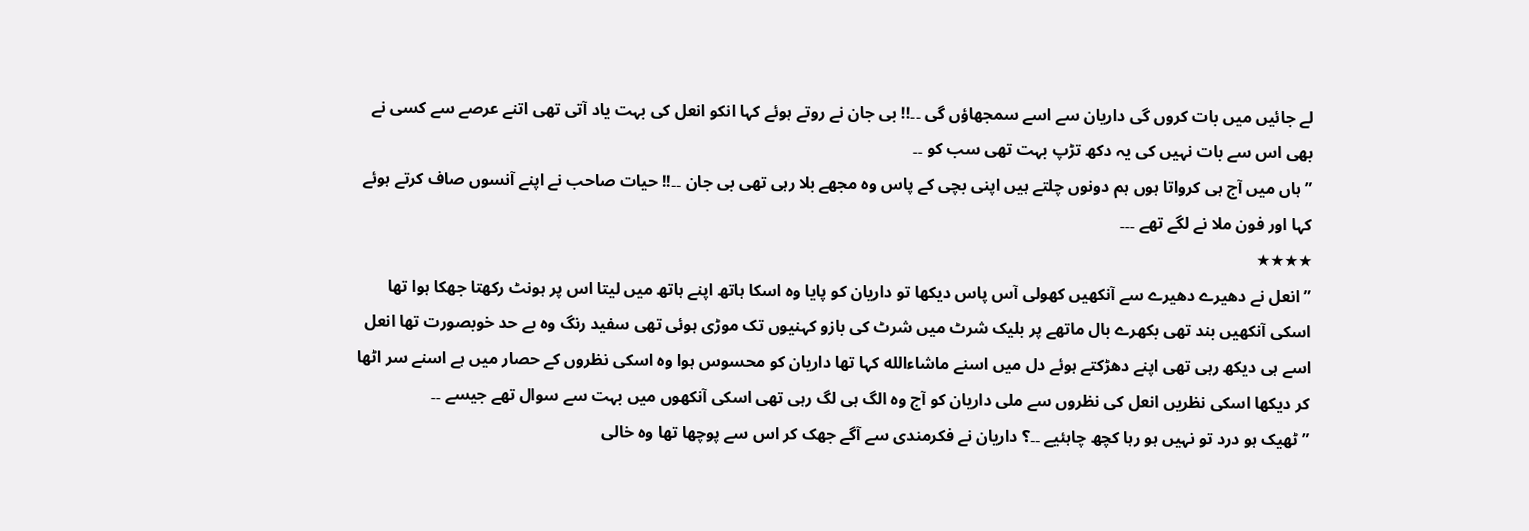لے جائیں میں بات کروں گی داريان سے اسے سمجھاؤں گی ۔۔!! بی جان نے روتے ہوئے کہا انکو انعل کی بہت یاد آتی تھی اتنے عرصے سے کسی نے بھی اس سے بات نہیں کی یہ دکھ تڑپ بہت تھی سب کو ۔۔
” ہاں میں آج ہی کرواتا ہوں ہم دونوں چلتے ہیں اپنی بچی کے پاس وہ مجھے بلا رہی تھی بی جان ۔۔!! حیات صاحب نے اپنے آنسوں صاف کرتے ہوئے کہا اور فون ملا نے لگے تھے ۔۔۔
★★★★
” انعل نے دھیرے دھیرے سے آنکھیں کھولی آس پاس دیکھا تو داريان کو پایا وہ اسکا ہاتھ اپنے ہاتھ میں لیتا اس پر ہونٹ رکھتا جھکا ہوا تھا اسکی آنکھیں بند تھی بکھرے بال ماتھے پر بلیک شرٹ میں شرٹ کی بازو کہنیوں تک موڑی ہوئی تھی سفید رنگ وہ بے حد خوبصورت تھا انعل اسے ہی دیکھ رہی تھی اپنے دھڑکتے ہوئے دل میں اسنے ماشاءالله کہا تھا داريان کو محسوس ہوا وہ اسکی نظروں کے حصار میں ہے اسنے سر اٹھا کر دیکھا اسکی نظریں انعل کی نظروں سے ملی داريان کو آج وہ الگ ہی لگ رہی تھی اسکی آنکھوں میں بہت سے سوال تھے جیسے ۔۔
” ٹھیک ہو درد تو نہیں ہو رہا کچھ چاہئیے ۔۔؟ داريان نے فکرمندی سے آگے جھک کر اس سے پوچھا تھا وہ خالی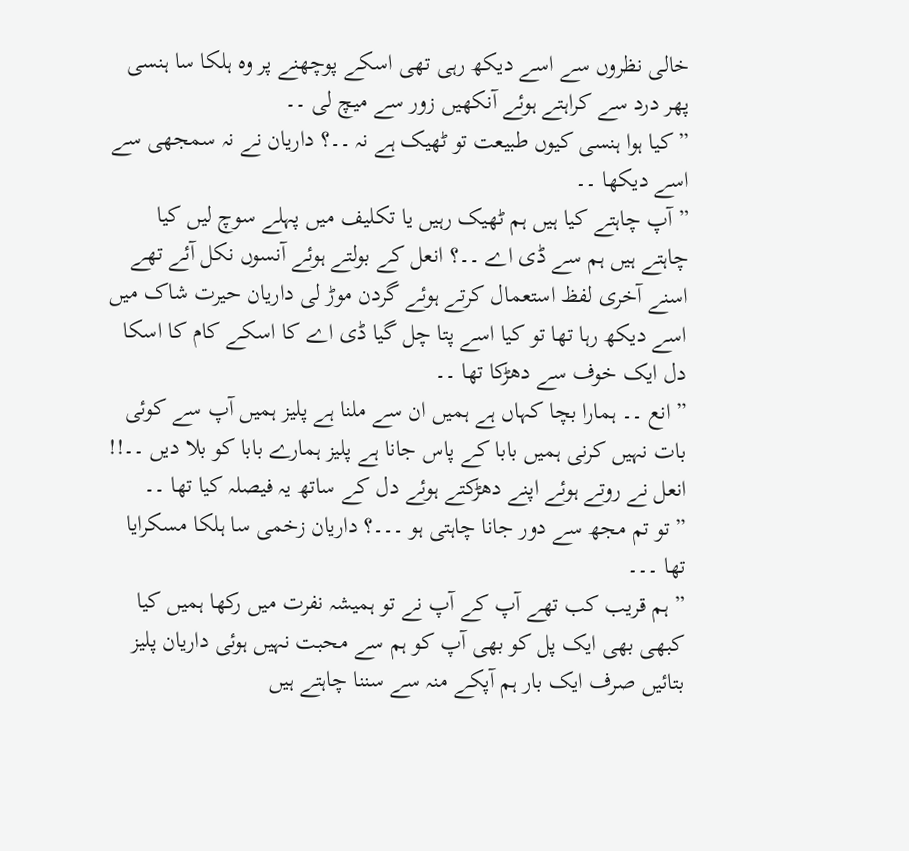خالی نظروں سے اسے دیکھ رہی تھی اسکے پوچھنے پر وہ ہلکا سا ہنسی پھر درد سے کراہتے ہوئے آنکھیں زور سے میچ لی ۔۔
” کیا ہوا ہنسی کیوں طبیعت تو ٹھیک ہے نہ ۔۔؟ داريان نے نہ سمجھی سے اسے دیکھا ۔۔
” آپ چاہتے کیا ہیں ہم ٹھیک رہیں یا تکلیف میں پہلے سوچ لیں کیا چاہتے ہیں ہم سے ڈی اے ۔۔؟ انعل کے بولتے ہوئے آنسوں نکل آئے تھے اسنے آخری لفظ استعمال کرتے ہوئے گردن موڑ لی داريان حیرت شاک میں اسے دیکھ رہا تھا تو کیا اسے پتا چل گیا ڈی اے کا اسکے کام کا اسکا دل ایک خوف سے دھڑکا تھا ۔۔
” انع ۔۔ ہمارا بچا کہاں ہے ہمیں ان سے ملنا ہے پلیز ہمیں آپ سے کوئی بات نہیں کرنی ہمیں بابا کے پاس جانا ہے پلیز ہمارے بابا کو بلا دیں ۔۔!! انعل نے روتے ہوئے اپنے دھڑکتے ہوئے دل کے ساتھ یہ فیصلہ کیا تھا ۔۔
” تو تم مجھ سے دور جانا چاہتی ہو ۔۔۔؟ داريان زخمی سا ہلکا مسکرایا تھا ۔۔۔
” ہم قریب کب تھے آپ کے آپ نے تو ہمیشہ نفرت میں رکھا ہمیں کیا کبھی بھی ایک پل کو بھی آپ کو ہم سے محبت نہیں ہوئی داريان پلیز بتائیں صرف ایک بار ہم آپکے منہ سے سننا چاہتے ہیں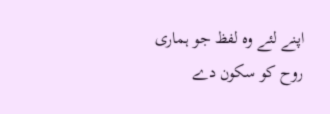اپنے لئے وہ لفظ جو ہماری روح کو سکون دے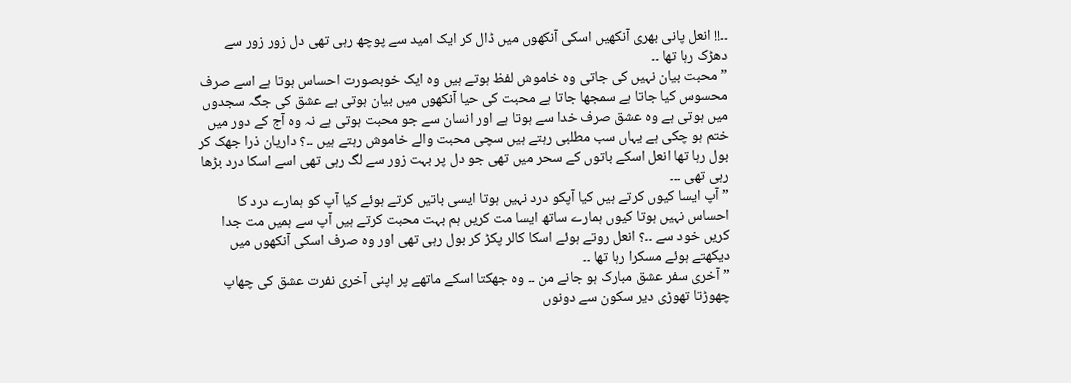۔۔!! انعل پانی بھری آنکھیں اسکی آنکھوں میں ڈال کر ایک امید سے پوچھ رہی تھی دل زور زور سے دھڑک رہا تھا ۔۔
” محبت بیان نہیں کی جاتی وہ خاموش لفظ ہوتے ہیں وہ ایک خوبصورت احساس ہوتا ہے اسے صرف محسوس کیا جاتا ہے سمجھا جاتا ہے محبت کی حیا آنکھوں میں بیان ہوتی ہے عشق کی جگہ سجدوں میں ہوتی ہے وہ عشق صرف خدا سے ہوتا ہے اور انسان سے جو محبت ہوتی ہے نہ وہ آج کے دور میں ختم ہو چکی ہے یہاں سب مطلبی رہتے ہیں سچی محبت والے خاموش رہتے ہیں ۔۔؟ داريان ذرا جھک کر بول رہا تھا انعل اسکے باتوں کے سحر میں تھی جو دل پر بہت زور سے لگ رہی تھی اسے اسکا درد بڑھا رہی تھی ۔۔۔
” آپ ایسا کیوں کرتے ہیں کیا آپکو درد نہیں ہوتا ایسی باتیں کرتے ہوئے کیا آپ کو ہمارے درد کا احساس نہیں ہوتا کیوں ہمارے ساتھ ایسا مت کریں ہم بہت محبت کرتے ہیں آپ سے ہمیں مت جدا کریں خود سے ۔۔؟ انعل روتے ہوئے اسکا کالر پکڑ کر بول رہی تھی اور وہ صرف اسکی آنکھوں میں دیکھتے ہوئے مسکرا رہا تھا ۔۔
” آخری سفر عشق مبارک ہو جانے من ۔۔ وہ جھکتا اسکے ماتھے پر اپنی آخری نفرت عشق کی چھاپ چھوڑتا تھوڑی دیر سکون سے دونوں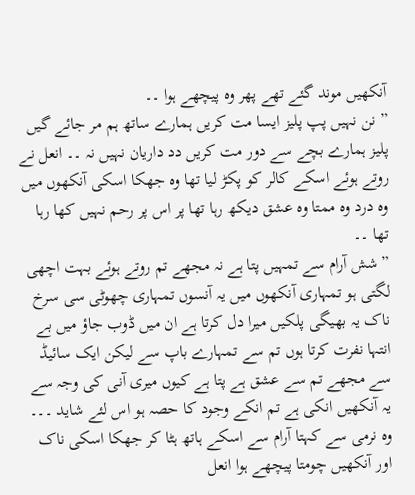آنکھیں موند گئے تھے پھر وہ پیچھے ہوا ۔۔
” نن نہیں پپ پلیز ایسا مت کریں ہمارے ساتھ ہم مر جائے گیں پلیز ہمارے بچے سے دور مت کریں دد داريان نہیں نہ ۔۔ انعل نے روتے ہوئے اسکے کالر کو پکڑ لیا تھا وہ جھکا اسکی آنکھوں میں وہ درد وہ ممتا وہ عشق دیکھ رہا تھا پر اس پر رحم نہیں کھا رہا تھا ۔۔
” شش آرام سے تمہیں پتا ہے نہ مجھے تم روتے ہوئے بہت اچھی لگتی ہو تمہاری آنکھوں میں یہ آنسوں تمہاری چھوٹی سی سرخ ناک یہ بھیگی پلکیں میرا دل کرتا ہے ان میں ڈوب جاؤ میں بے انتہا نفرت کرتا ہوں تم سے تمہارے باپ سے لیکن ایک سائیڈ سے مجھے تم سے عشق ہے پتا ہے کیوں میری آنی کی وجہ سے یہ آنکھیں انکی ہے تم انکے وجود کا حصہ ہو اس لئے شاید ۔۔۔ وہ نرمی سے کہتا آرام سے اسکے ہاتھ ہٹا کر جھکا اسکی ناک اور آنکھیں چومتا پیچھے ہوا انعل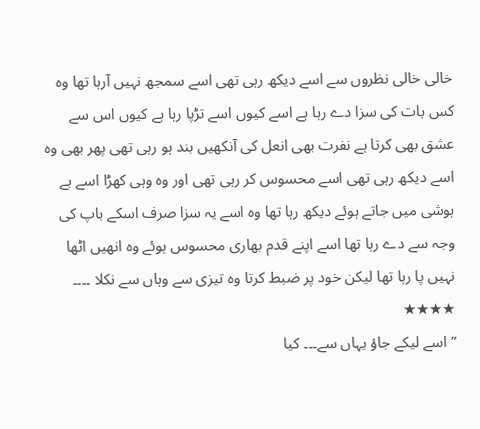خالی خالی نظروں سے اسے دیکھ رہی تھی اسے سمجھ نہیں آرہا تھا وہ کس بات کی سزا دے رہا ہے اسے کیوں اسے تڑپا رہا ہے کیوں اس سے عشق بھی کرتا ہے نفرت بھی انعل کی آنکھیں بند ہو رہی تھی پھر بھی وہ اسے دیکھ رہی تھی اسے محسوس کر رہی تھی اور وہ وہی کھڑا اسے بے ہوشی میں جاتے ہوئے دیکھ رہا تھا وہ اسے یہ سزا صرف اسکے باپ کی وجہ سے دے رہا تھا اسے اپنے قدم بھاری محسوس ہوئے وہ انھیں اٹھا نہیں پا رہا تھا لیکن خود پر ضبط کرتا وہ تیزی سے وہاں سے نکلا ۔۔۔۔
★★★★
” اسے لیکے جاؤ یہاں سے۔۔۔ کیا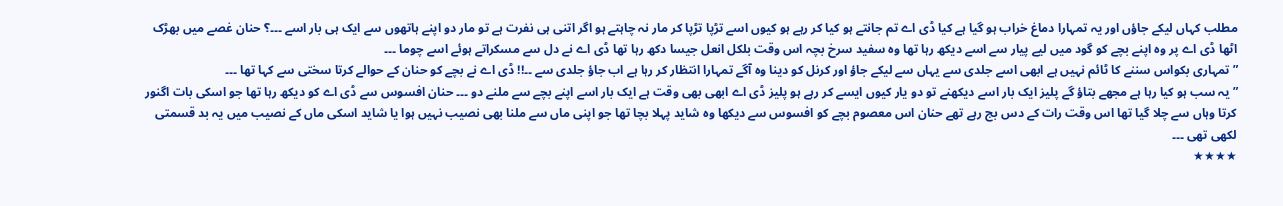مطلب کہاں لیکے جاؤں اور یہ تمہارا دماغ خراب ہو گیا ہے کیا ڈی اے تم جانتے ہو کیا کر رہے ہو کیوں اسے تڑپا تڑپا کر مار نہ چاہتے ہو اگر اتنی ہی نفرت ہے تو مار دو اپنے ہاتھوں سے ایک ہی بار اسے ۔۔۔؟ حنان غصے میں بھڑک اٹھا ڈی اے پر وہ اپنے بچے کو گود میں لیے پیار سے اسے دیکھ رہا تھا وہ سفید سرخ بچہ اس وقت بلکل انعل جیسا دکھ رہا تھا ڈی اے نے دل سے مسکراتے ہوئے اسے چوما ۔۔۔
” تمہاری بکواس سننے کا ٹائم نہیں ہے ابھی اسے جلدی سے یہاں سے لیکے جاؤ اور کرنل کو دینا وہ آگے تمہارا انتظار کر رہا ہے اب جاؤ جلدی سے ۔۔!! ڈی اے نے بچے کو حنان کے حوالے کرتا سختی سے کہا تھا ۔۔۔
” یہ سب ہو کیا رہا ہے مجھے بتاؤ گے پلیز ایک بار اسے دیکھنے تو دو یار کیوں ایسے کر رہے ہو پلیز ڈی اے ابھی بھی وقت ہے ایک بار اسے اپنے بچے سے ملنے دو ۔۔۔ حنان افسوس سے ڈی اے کو دیکھ رہا تھا جو اسکی بات اگنور کرتا وہاں سے چلا گیا تھا اس وقت رات کے دس بج رہے تھے حنان اس معصوم بچے کو افسوس سے دیکھا وہ شاید پہلا بچا تھا جو اپنی ماں سے ملنا بھی نصیب نہیں ہوا یا شاید اسکی ماں کے نصیب میں یہ بد قسمتی لکھی تھی ۔۔۔
★★★★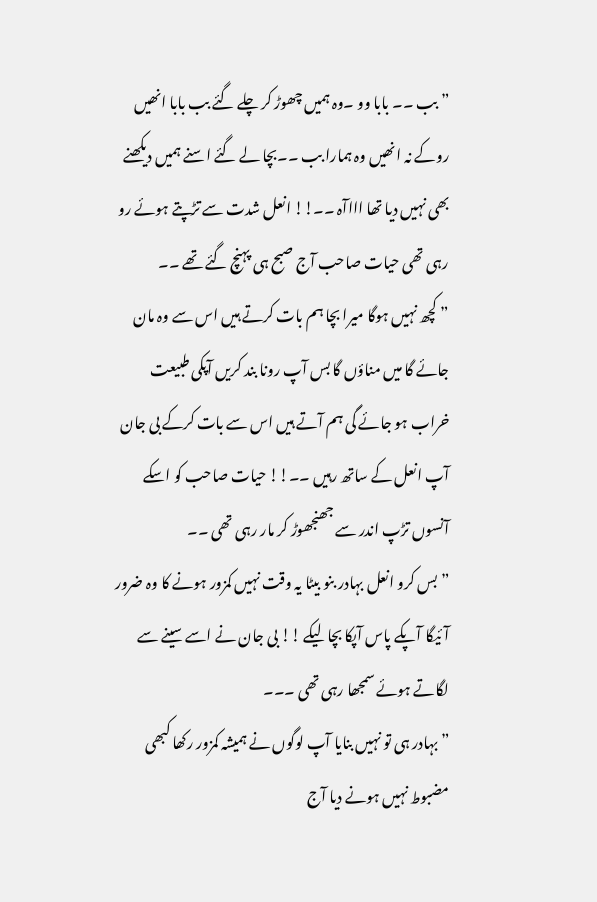” بب ۔۔ بابا وو ۔وہ ہمیں چھوڑ کر چلے گئے بب بابا انھیں روکے نہ انھیں وہ ہمارا بب ۔۔بچا لے گئے اسنے ہمیں دیکھنے بھی نہیں دیا تھا اااآہ ۔۔!! انعل شدت سے تڑپتے ہوئے رو رہی تھی حیات صاحب آج صبح ہی پہنچ گئے تھے ۔۔
” کچھ نہیں ہوگا میرا بچا ہم بات کرتے ہیں اس سے وہ مان جائے گا میں مناؤں گا بس آپ رونا بند کریں آپکی طبیعت خراب ہو جائے گی ہم آتے ہیں اس سے بات کرکے بی جان آپ انعل کے ساتھ رہیں ۔۔!! حیات صاحب کو اسکے آنسوں تڑپ اندر سے جھنجھوڑ کر مار رہی تھی ۔۔
” بس کرو انعل بہادر بنو بیٹا یہ وقت نہیں کمزور ہونے کا وہ ضرور آئیگا آپکے پاس آپکا بچا لیکے !! بی جان نے اسے سینے سے لگاتے ہوئے سمجھا رہی تھی ۔۔۔
” بہادر ہی تو نہیں بنایا آپ لوگوں نے ہمیشہ کمزور رکھا کبھی مضبوط نہیں ہونے دیا آج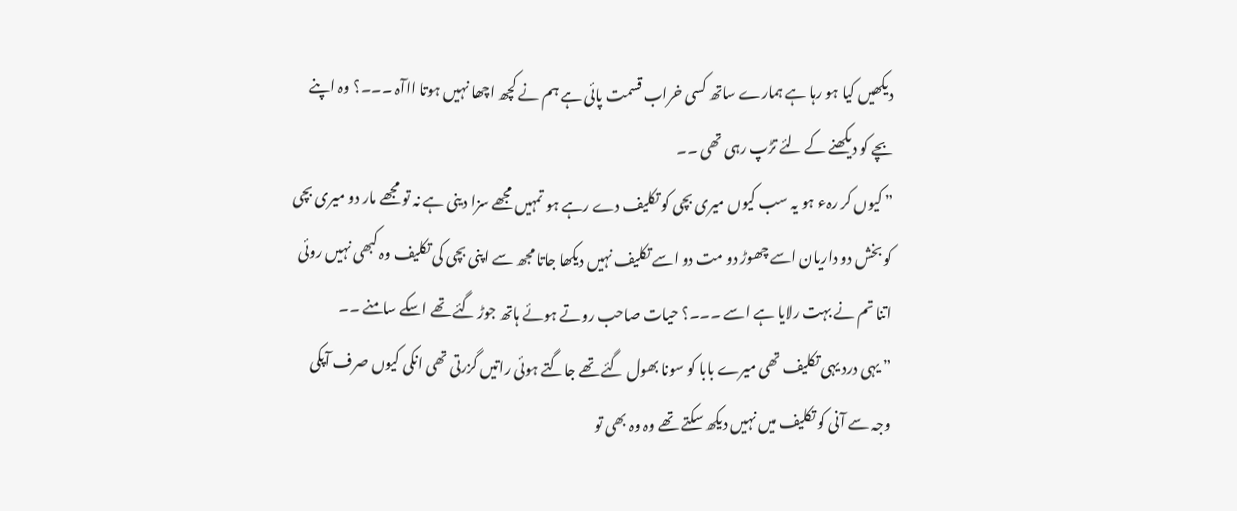دیکھیں کیا ہو رہا ہے ہمارے ساتھ کسی خراب قسمت پائی ہے ہم نے کچھ اچھا نہیں ہوتا ااآہ ۔۔۔؟ وہ اپنے بچے کو دیکھنے کے لئے تڑپ رہی تھی ۔۔
” کیوں کر رہء ہو یہ سب کیوں میری بچی کو تکلیف دے رہے ہو تمہیں مجھے سزا دینی ہے نہ تو مجھے مار دو میری بچی کو بخش دو داريان اسے چھوڑ دو مت دو اسے تکلیف نہیں دیکھا جاتا مجھ سے اپنی بچی کی تکلیف وہ کبھی نہیں روئی اتنا تم نے بہت رلایا ہے اسے ۔۔۔؟ حیات صاحب روتے ہوئے ہاتھ جوڑ گئے تھے اسکے سامنے ۔۔
” یہی درد یہی تکلیف تھی میرے بابا کو سونا بھول گئے تھے جاگتے ہوئی راتیں گزرتی تھی انکی کیوں صرف آپکی وجہ سے آنی کو تکلیف میں نہیں دیکھ سکتے تھے وہ وہ بھی تو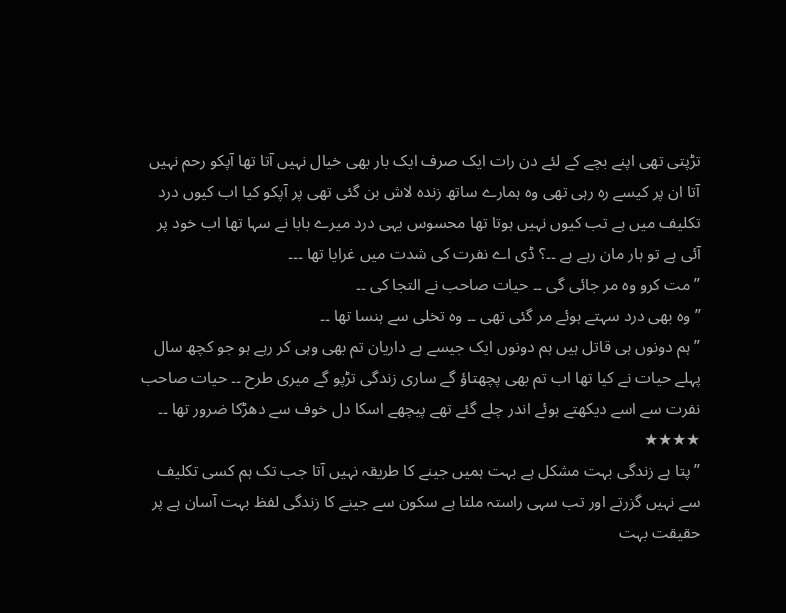تڑپتی تھی اپنے بچے کے لئے دن رات ایک صرف ایک بار بھی خیال نہیں آتا تھا آپکو رحم نہیں آتا ان پر کیسے رہ رہی تھی وہ ہمارے ساتھ زندہ لاش بن گئی تھی پر آپکو کیا اب کیوں درد تکلیف میں ہے تب کیوں نہیں ہوتا تھا محسوس یہی درد میرے بابا نے سہا تھا اب خود پر آئی ہے تو ہار مان رہے ہے ۔۔؟ ڈی اے نفرت کی شدت میں غرایا تھا ۔۔۔
” مت کرو وہ مر جائی گی ۔۔ حیات صاحب نے التجا کی ۔۔
” وہ بھی درد سہتے ہوئے مر گئی تھی ۔۔ وہ تخلی سے ہنسا تھا ۔۔
” ہم دونوں ہی قاتل ہیں ہم دونوں ایک جیسے ہے داريان تم بھی وہی کر رہے ہو جو کچھ سال پہلے حیات نے کیا تھا اب تم بھی پچھتاؤ گے ساری زندگی تڑپو گے میری طرح ۔۔ حیات صاحب نفرت سے اسے دیکھتے ہوئے اندر چلے گئے تھے پیچھے اسکا دل خوف سے دھڑکا ضرور تھا ۔۔
★★★★
” پتا ہے زندگی بہت مشکل ہے بہت ہمیں جینے کا طریقہ نہیں آتا جب تک ہم کسی تکلیف سے نہیں گزرتے اور تب سہی راستہ ملتا ہے سکون سے جینے کا زندگی لفظ بہت آسان ہے پر حقیقت بہت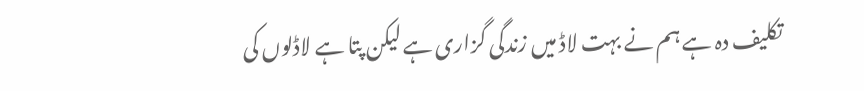تکلیف دہ ہے ہم نے بہت لاڈ میں زندگی گزاری ہے لیکن پتا ہے لاڈلوں کی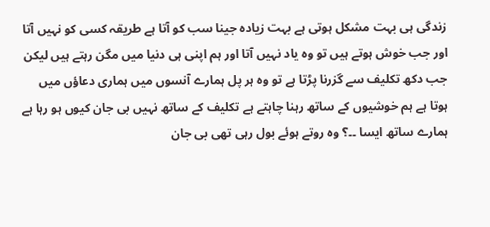زندگی ہی بہت مشکل ہوتی ہے بہت زیادہ جینا سب کو آتا ہے طریقہ کسی کو نہیں آتا اور جب خوش ہوتے ہیں تو وہ یاد نہیں آتا اور ہم اپنی ہی دنیا میں مگن رہتے ہیں لیکن جب دکھ تکلیف سے گزرنا پڑتا ہے تو وہ ہر پل ہمارے آنسوں میں ہماری دعاؤں میں ہوتا ہے ہم خوشیوں کے ساتھ رہنا چاہتے ہے تکلیف کے ساتھ نہیں بی جان کیوں ہو رہا ہے ہمارے ساتھ ایسا ۔۔؟ وہ روتے ہوئے بول رہی تھی بی جان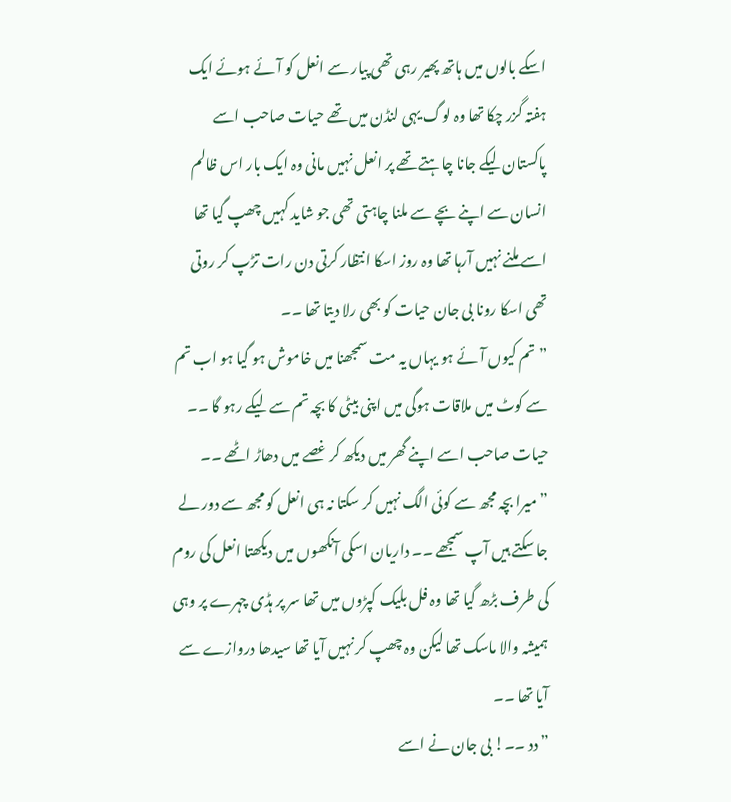اسکے بالوں میں ہاتھ پھیر رہی تھی پیار سے انعل کو آئے ہوئے ایک ہفتہ گزر چکا تھا وہ لوگ یہی لنڈن میں تھے حیات صاحب اسے پاکستان لیکے جانا چاہتے تھے پر انعل نہیں مانی وہ ایک بار اس ظالم انسان سے اپنے بچے سے ملنا چاہتی تھی جو شاید کہیں چھپ گیا تھا اسے ملنے نہیں آرہا تھا وہ روز اسکا انتظار کرتی دن رات تڑپ کر روتی تھی اسکا رونا بی جان حیات کو بھی رلا دیتا تھا ۔۔
” تم کیوں آئے ہو یہاں یہ مت سمجھنا میں خاموش ہو گیا ہو اب تم سے کوٹ میں ملاقات ہوگی میں اپنی بیٹی کا بچہ تم سے لیکے رہو گا ۔۔ حیات صاحب اسے اپنے گھر میں دیکھ کر غصے میں دھاڑ اٹھے ۔۔
” میرا بچہ مجھ سے کوئی الگ نہیں کر سکتا نہ ہی انعل کو مجھ سے دور لے جا سکتے ہیں آپ سمجھے ۔۔ داريان اسکی آنکھوں میں دیکھتا انعل کی روم کی طرف بڑھ گیا تھا وہ فل بلیک کپڑوں میں تھا سر پر ہڈی چہرے پر وہی ہمیشہ والا ماسک تھا لیکن وہ چھپ کر نہیں آیا تھا سیدھا دروازے سے آیا تھا ۔۔
” دد ۔۔! بی جان نے اسے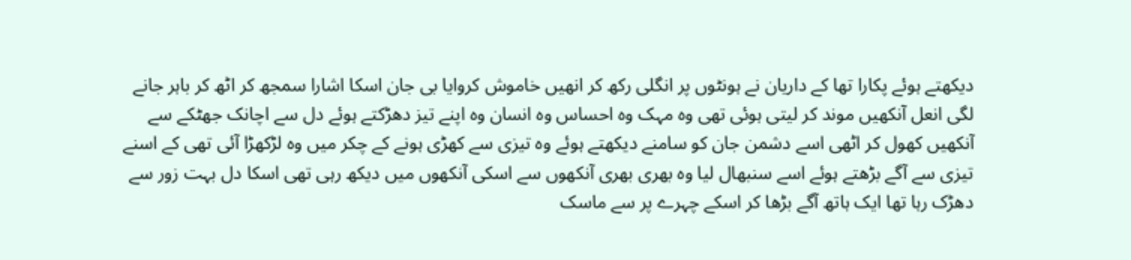دیکھتے ہوئے پکارا تھا کے داريان نے ہونٹوں پر انگلی رکھ کر انھیں خاموش کروایا بی جان اسکا اشارا سمجھ کر اٹھ کر باہر جانے لگی انعل آنکھیں موند کر لیتی ہوئی تھی وہ مہک وہ احساس وہ انسان وہ اپنے تیز دھڑکتے ہوئے دل سے اچانک جھٹکے سے آنکھیں کھول کر اٹھی اسے دشمن جان کو سامنے دیکھتے ہوئے وہ تیزی سے کھڑی ہونے کے چکر میں وہ لڑکھڑا آئی تھی کے اسنے تیزی سے آگے بڑھتے ہوئے اسے سنبھال لیا وہ بھری بھری آنکھوں سے اسکی آنکھوں میں دیکھ رہی تھی اسکا دل بہت زور سے دھڑک رہا تھا ایک ہاتھ آگے بڑھا کر اسکے چہرے پر سے ماسک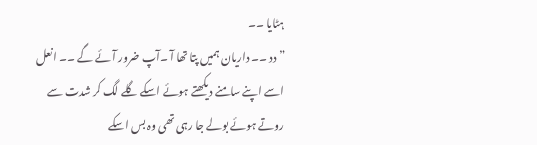ہٹایا ۔۔
” دد ۔۔ داريان ہمیں پتا تھا آ ۔آپ ضرور آئے گے ۔۔ انعل اسے اپنے سامنے دیکھتے ہوئے اسکے گلے لگ کر شدت سے روتے ہوئے بولے جا رہی تھی وہ بس اسکے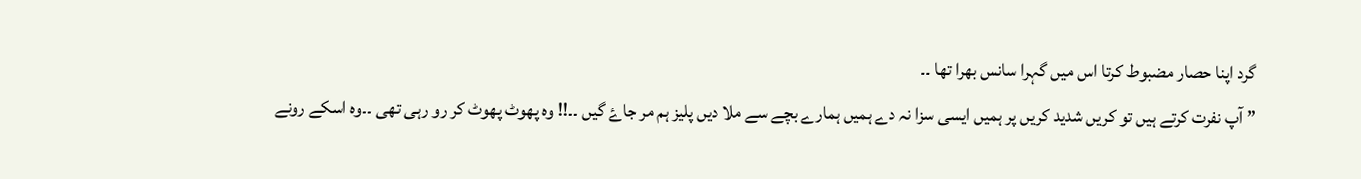گرد اپنا حصار مضبوط کرتا اس میں گہرا سانس بھرا تھا ۔۔
” آپ نفرت کرتے ہیں تو کریں شدید کریں پر ہمیں ایسی سزا نہ دے ہمیں ہمارے بچے سے ملا دیں پلیز ہم مر جاۓ گیں ۔۔!! وہ پھوٹ پھوٹ کر رو رہی تھی ۔۔وہ اسکے رونے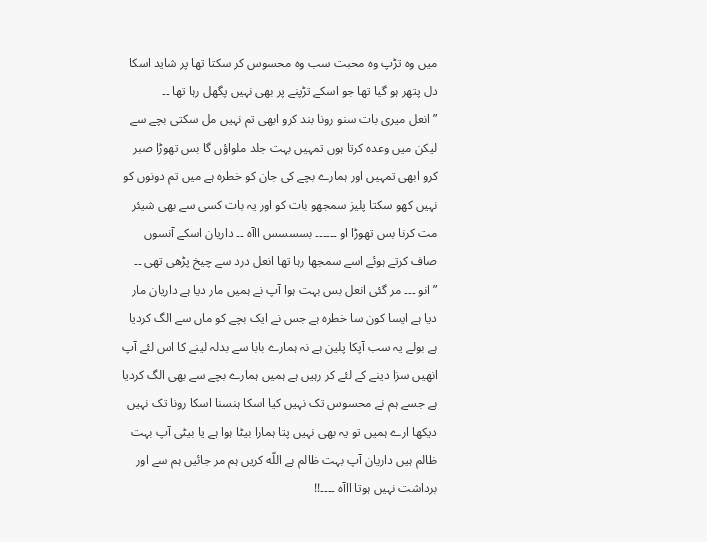میں وہ تڑپ وہ محبت سب وہ محسوس کر سکتا تھا پر شاید اسکا دل پتھر ہو گیا تھا جو اسکے تڑپنے پر بھی نہیں پگھل رہا تھا ۔۔
” انعل میری بات سنو رونا بند کرو ابھی تم نہیں مل سکتی بچے سے لیکن میں وعدہ کرتا ہوں تمہیں بہت جلد ملواؤں گا بس تھوڑا صبر کرو ابھی تمہیں اور ہمارے بچے کی جان کو خطرہ ہے میں تم دونوں کو نہیں کھو سکتا پلیز سمجھو بات کو اور یہ بات کسی سے بھی شیئر مت کرنا بس تھوڑا او ۔۔۔۔۔۔ بسسسس ااآہ ۔۔ داريان اسکے آنسوں صاف کرتے ہوئے اسے سمجھا رہا تھا انعل درد سے چیخ پڑھی تھی ۔۔
” انو ۔۔۔ مر گئی انعل بس بہت ہوا آپ نے ہمیں مار دیا ہے داريان مار دیا ہے ایسا کون سا خطرہ ہے جس نے ایک بچے کو ماں سے الگ کردیا ہے بولے یہ سب آپکا پلین ہے نہ ہمارے بابا سے بدلہ لینے کا اس لئے آپ انھیں سزا دینے کے لئے کر رہیں ہے ہمیں ہمارے بچے سے بھی الگ کردیا ہے جسے ہم نے محسوس تک نہیں کیا اسکا ہنسنا اسکا رونا تک نہیں دیکھا ارے ہمیں تو یہ بھی نہیں پتا ہمارا بیٹا ہوا ہے یا بیٹی آپ بہت ظالم ہیں داريان آپ بہت ظالم ہے اللّه کریں ہم مر جائیں ہم سے اور برداشت نہیں ہوتا ااآہ ۔۔۔۔!!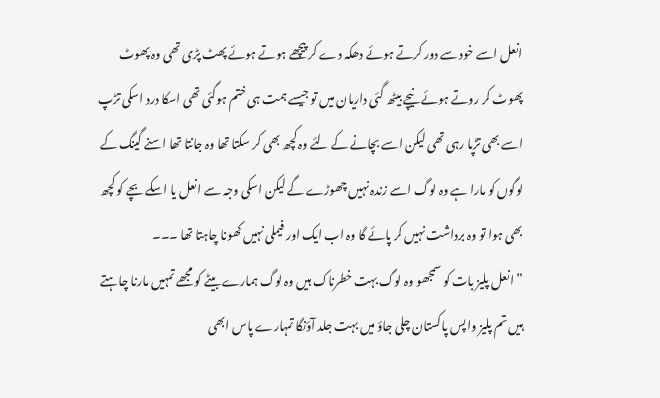انعل اسے خود سے دور کرتے ہوئے دھکہ دے کر پیچھے ہوتے ہوئے پھٹ پڑی تھی وہ پھوٹ پھوٹ کر روتے ہوئے نیچے بیٹھ گئی داريان میں تو جیسے ہمت ہی ختم ہوگئی تھی اسکا درد اسکی تڑپ اسے بھی تڑپا رہی تھی لیکن اسے بچانے کے لئے وہ کچھ بھی کر سکتا تھا وہ جانتا تھا اسنے گینگ کے لوگوں کو مارا ہے وہ لوگ اسے زندہ نہیں چھوڑے گے لیکن اسکی وجہ سے انعل یا اسکے بچے کو کچھ بھی ہوا تو وہ برداشت نہیں کر پائے گا وہ اب ایک اور فیملی نہیں کھونا چاہتا تھا ۔۔۔
” انعل پلیز بات کو سمجھو وہ لوگ بہت خطرناک ہیں وہ لوگ ہمارے بیٹے کو مجھے تمہیں مارنا چاہتے ہیں تم پلیز واپس پاکستان چلی جاؤ میں بہت جلد آؤنگا تمہارے پاس ابھی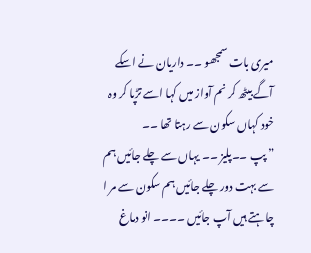میری بات سمجھو ۔۔ داريان نے اسکے آگے بیٹھ کر نم آواز میں کہا اسے تڑپا کر وہ خود کہاں سکون سے رہتا تھا ۔۔
” پپ ۔۔پلیز ۔۔ یہاں سے چلے جائیں ہم سے بہت دور چلے جائیں ہم سکون سے مر ا چاہتے ہیں آپ جائیں ۔۔۔۔ انو دماغ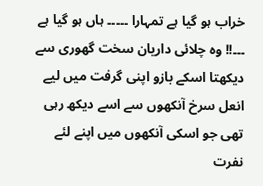خراب ہو گیا ہے تمہارا ۔۔۔۔۔ ہاں ہو گیا ہے ۔۔۔!! وہ چلائی داريان سخت گھوری سے دیکھتا اسکے بازو اپنی گرفت میں لیے انعل سرخ آنکھوں سے اسے دیکھ رہی تھی جو اسکی آنکھوں میں اپنے لئے نفرت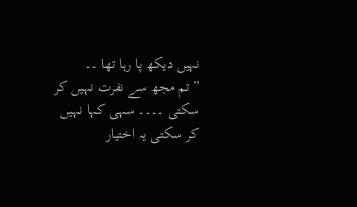نہیں دیکھ پا رہا تھا ۔۔
” تم مجھ سے نفرت نہیں کر سکتی ۔۔۔۔ سہی کہا نہیں کر سکتی یہ اختیار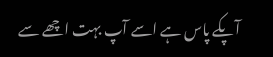آپکے پاس ہے اسے آپ بہت اچھے سے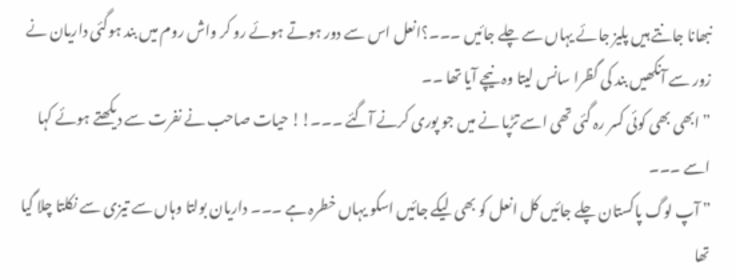نبھانا جانتے ہیں پلیز جائے یہاں سے چلے جائیں ۔۔۔؟انعل اس سے دور ہوتے ہوئے رو کر واش روم میں بند ہوگئی داريان نے زور سے آنکھیں بند کی گظرا سانس لیتا وہ نیچے آیا تھا ۔۔
” ابھی بھی کوئی کسر رہ گئی تھی اسے تڑپا نے میں جو پوری کرنے آگئے ۔۔۔!! حیات صاحب نے نفرت سے دیکھتے ہوئے کہا اسے ۔۔۔
” آپ لوگ پاکستان چلے جائیں کل انعل کو بھی لیکے جائیں اسکو یہاں خطرہ ہے ۔۔۔ داريان بولتا وہاں سے تیزی سے نکلتا چلا گیا تھا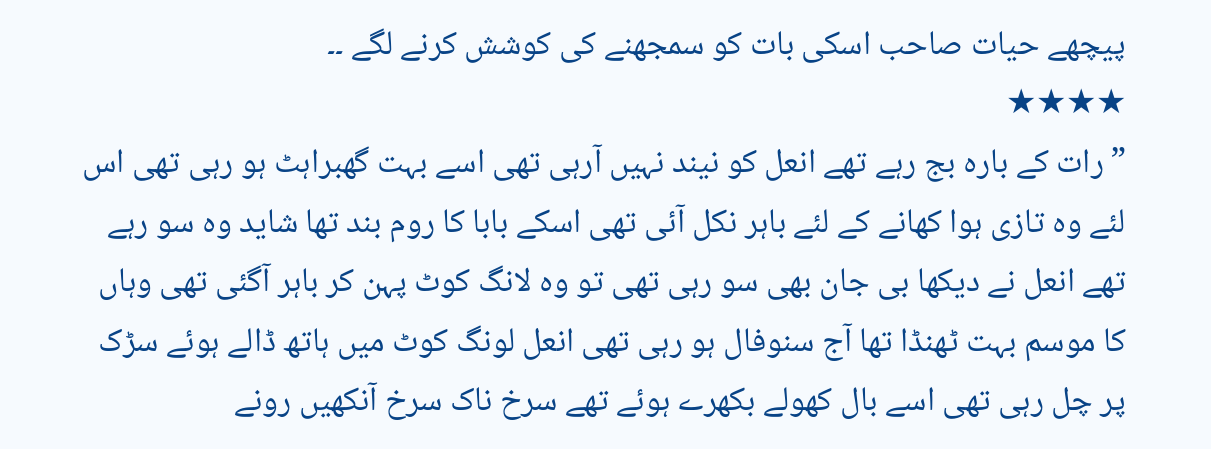پیچھے حیات صاحب اسکی بات کو سمجھنے کی کوشش کرنے لگے ۔۔
★★★★
” رات کے بارہ بج رہے تھے انعل کو نیند نہیں آرہی تھی اسے بہت گھبراہٹ ہو رہی تھی اس لئے وہ تازی ہوا کھانے کے لئے باہر نکل آئی تھی اسکے بابا کا روم بند تھا شاید وہ سو رہے تھے انعل نے دیکھا بی جان بھی سو رہی تھی تو وہ لانگ کوٹ پہن کر باہر آگئی تھی وہاں کا موسم بہت ٹھنڈا تھا آج سنوفال ہو رہی تھی انعل لونگ کوٹ میں ہاتھ ڈالے ہوئے سڑک پر چل رہی تھی اسے بال کھولے بکھرے ہوئے تھے سرخ ناک سرخ آنکھیں رونے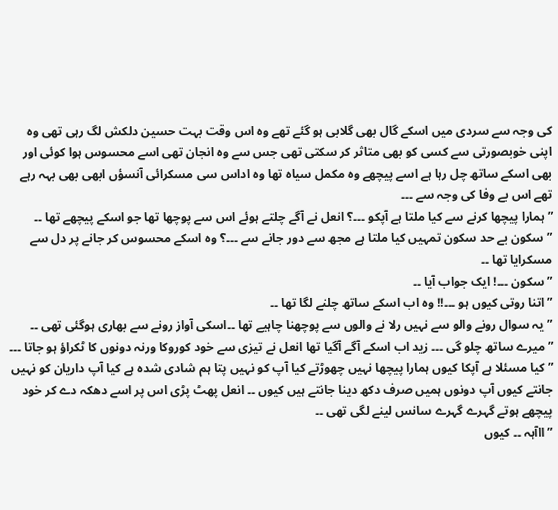کی وجہ سے سردی میں اسکے گال بھی گلابی ہو گئے تھے وہ اس وقت بہت حسین دلکش لگ رہی تھی وہ اپنی خوبصورتی سے کسی کو بھی متاثر کر سکتی تھی جس سے وہ انجان تھی اسے محسوس ہوا کوئی اور بھی اسکے ساتھ چل رہا ہے اسے پیچھے وہ مکمل سیاہ تھا وہ اداس سی مسکرائی آنسؤں ابھی بھی بہہ رہے تھے اس بے وفا کی وجہ سے ۔۔۔
” ہمارا پیچھا کرنے سے کیا ملتا ہے آپکو ۔۔۔؟ انعل نے آگے چلتے ہوئے اس سے پوچھا تھا جو اسکے پیچھے تھا ۔۔
” سکون بے حد سکون تمہیں کیا ملتا ہے مجھ سے دور جانے سے ۔۔۔؟ وہ اسکے محسوس کر جانے پر دل سے مسکرایا تھا ۔۔
” سکون ۔۔۔! ایک جواب آیا ۔۔
” اتنا روتی کیوں ہو ۔۔۔!! وہ اب اسکے ساتھ چلنے لگا تھا ۔۔
” یہ سوال رونے والو سے نہیں رلا نے والوں سے پوچھنا چاہیے تھا ۔۔اسکی آواز رونے سے بھاری ہوگئی تھی ۔۔
” میرے ساتھ چلو گی ۔۔۔ زید اب اسکے آگے آگیا تھا انعل نے تیزی سے خود کوروکا ورنہ دونوں کا ٹکراؤ ہو جاتا ۔۔۔
” کیا مسئلا ہے آپکا کیوں ہمارا پیچھا نہیں چھوڑتے کیا آپ کو نہیں پتا ہم شادی شدہ ہے کیا آپ داريان کو نہیں جانتے کیوں آپ دونوں ہمیں صرف دکھ دینا جانتے ہیں کیوں ۔۔ انعل پھٹ پڑی اس پر اسے دھکہ دے کر خود پیچھے ہوتے گہرے گہرے سانس لینے لگی تھی ۔۔
” ااآہہ ۔۔ کیوں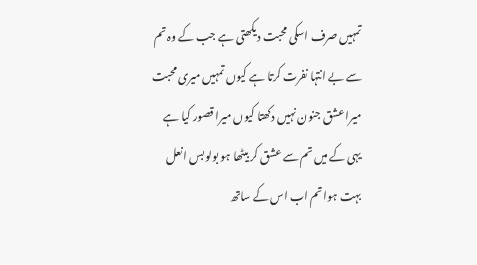تمہیں صرف اسکی محبت دیکھتی ہے جب کے وہ تم سے بے انتہا نفرت کرتا ہے کیوں تمہیں میری محبت میرا عشق جنون نہیں دکھتا کیوں میرا قصور کیا ہے یہی کے میں تم سے عشق کر بیٹھا ہو بولو بس انعل بہت ہوا تم اب اس کے ساتھ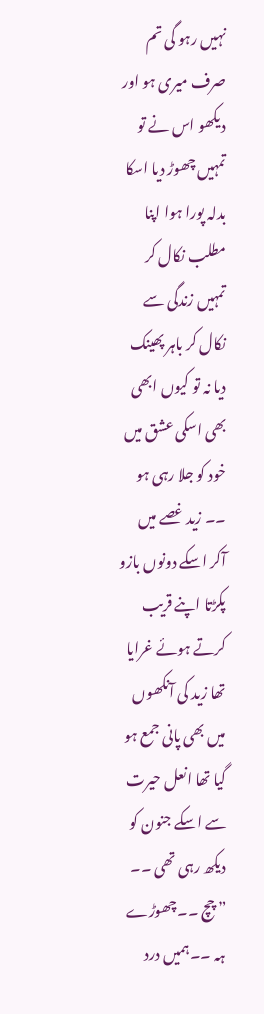نہیں رہو گی تم صرف میری ہو اور دیکھو اس نے تو تمہیں چھوڑ دیا اسکا بدلہ پورا ہوا اپنا مطلب نکال کر تمہیں زندگی سے نکال کر باہر پھینک دیا نہ تو کیوں ابھی بھی اسکی عشق میں خود کو جلا رہی ہو ۔۔ زید غصے میں آکر اسکے دونوں بازو پکڑتا اپنے قریب کرتے ہوئے غرایا تھا زید کی آنکھوں میں بھی پانی جمع ہو گیا تھا انعل حیرت سے اسکے جنون کو دیکھ رہی تھی ۔۔
” چچ ۔۔چھوڑے ہہ ۔۔ہمیں درد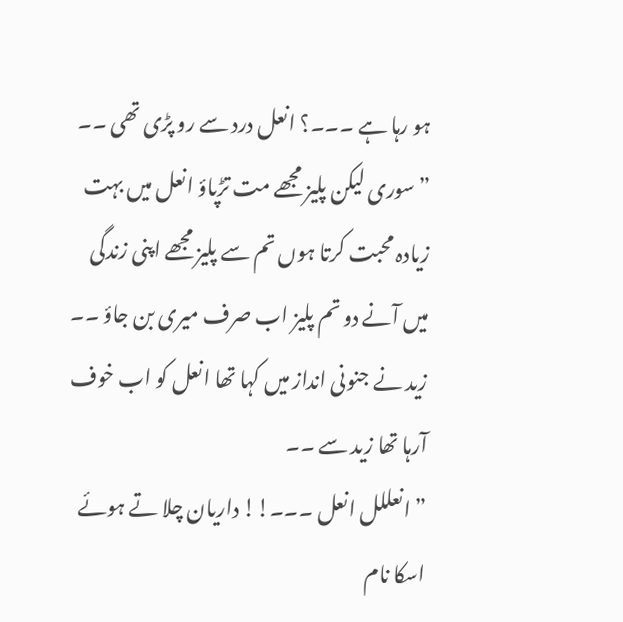ہو رہا ہے ۔۔۔؟ انعل درد سے رو پڑی تھی ۔۔
” سوری لیکن پلیز مجھے مت تڑپاؤ انعل میں بہت زیادہ محبت کرتا ہوں تم سے پلیز مجھے اپنی زندگی میں آنے دو تم پلیز اب صرف میری بن جاؤ ۔۔ زید نے جنونی انداز میں کہا تھا انعل کو اب خوف آرہا تھا زید سے ۔۔
” انعللل انعل ۔۔۔!! داريان چلا تے ہوئے اسکا نام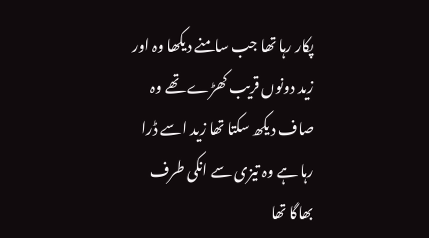پکار رہا تھا جب سامنے دیکھا وہ اور زید دونوں قریب کھڑے تھے وہ صاف دیکھ سکتا تھا زید اسے ڈرا رہا ہے وہ تیزی سے انکی طرف بھاگا تھا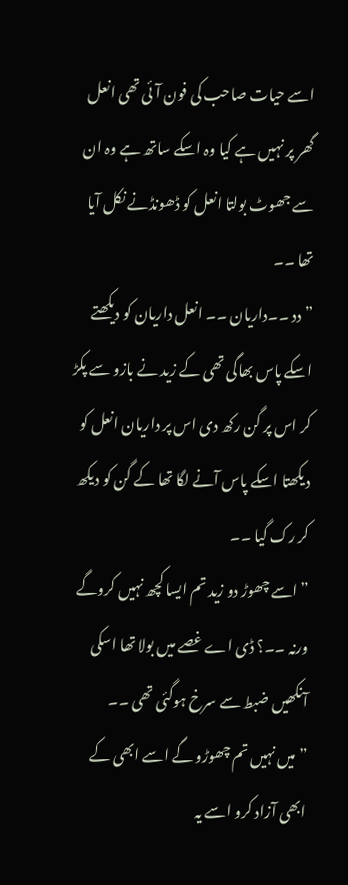اسے حیات صاحب کی فون آئی تھی انعل گھر پر نہیں ہے کیا وہ اسکے ساتھ ہے وہ ان سے جھوٹ بولتا انعل کو ڈھونڈنے نکل آیا تھا ۔۔
” دد ۔۔داريان ۔۔ انعل داريان کو دیکھتے اسکے پاس بھاگی تھی کے زید نے بازو سے پکڑ کر اس پر گن رکھ دی اس پر داريان انعل کو دیکھتا اسکے پاس آنے لگا تھا کے گن کو دیکھ کر رک گیا ۔۔
” اسے چھوڑ دو زید تم ایسا کچھ نہیں کروگے ورنہ ۔۔؟ ڈی اے غصے میں بولا تھا اسکی آنکھیں ضبط سے سرخ ہوگئی تھی ۔۔
” میں نہیں تم چھوڑو گے اسے ابھی کے ابھی آزاد کرو اسے یہ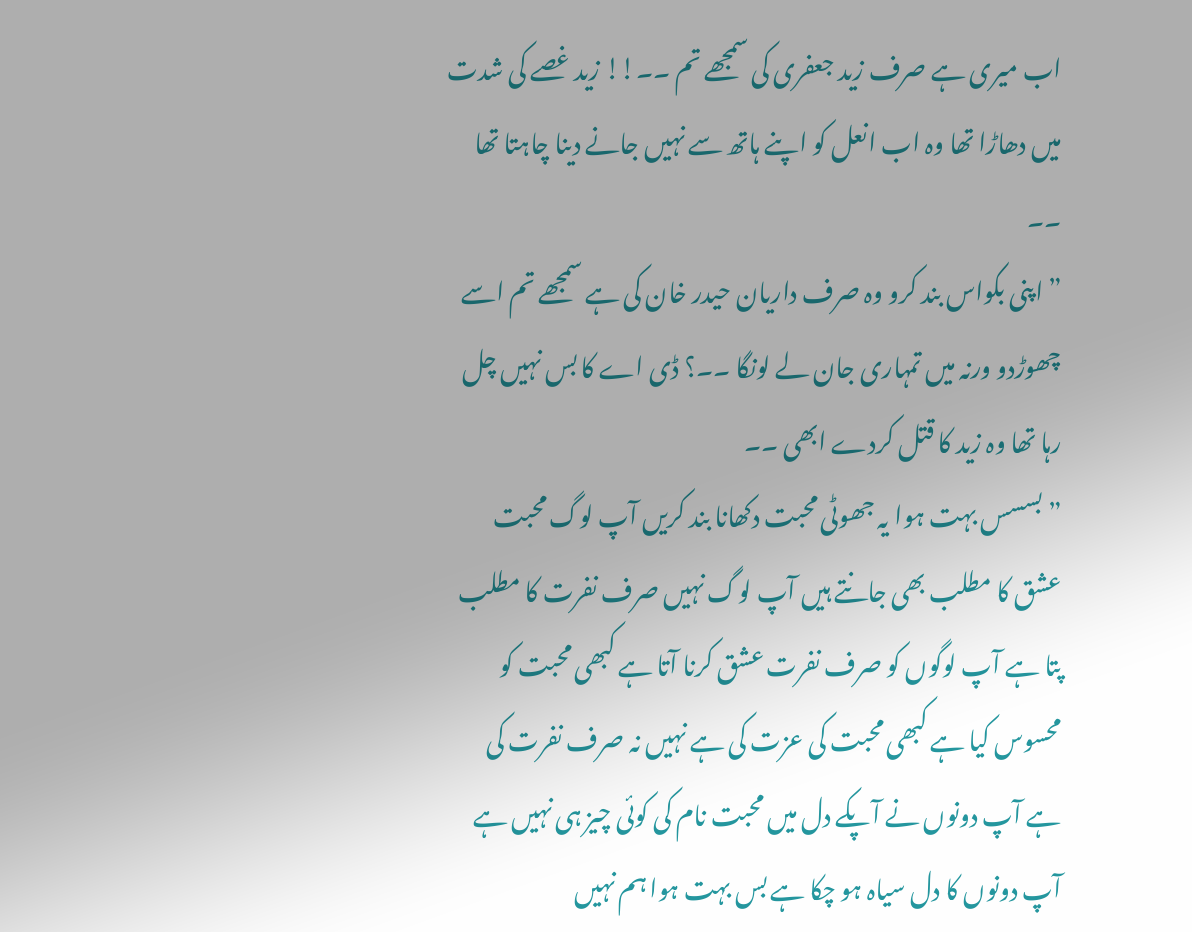اب میری ہے صرف زید جعفری کی سمجھے تم ۔۔!! زید غصے کی شدت میں دھاڑا تھا وہ اب انعل کو اپنے ہاتھ سے نہیں جانے دینا چاہتا تھا ۔۔
” اپنی بکواس بند کرو وہ صرف داريان حیدر خان کی ہے سمجھے تم اسے چھوڑدو ورنہ میں تمہاری جان لے لونگا ۔۔؟ ڈی اے کا بس نہیں چل رہا تھا وہ زید کا قتل کردے ابھی ۔۔
” بسسس بہت ہوا یہ جھوٹی محبت دکھانا بند کریں آپ لوگ محبت عشق کا مطلب بھی جانتے ہیں آپ لوگ نہیں صرف نفرت کا مطلب پتا ہے آپ لوگوں کو صرف نفرت عشق کرنا آتا ہے کبھی محبت کو محسوس کیا ہے کبھی محبت کی عزت کی ہے نہیں نہ صرف نفرت کی ہے آپ دونوں نے آپکے دل میں محبت نام کی کوئی چیز ہی نہیں ہے آپ دونوں کا دل سیاہ ہو چکا ہے بس بہت ہوا ہم نہیں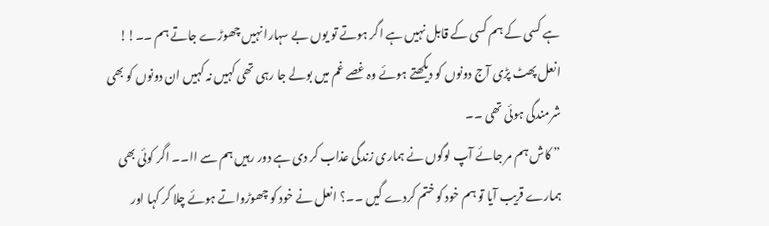ہے کسی کے ہم کسی کے قابل نہیں ہے اگر ہوتے تو یوں بے سہارا نہیں چھوڑے جاتے ہم ۔۔!! انعل پھٹ پڑی آج دونوں کو دیکھتے ہوئے وہ غصے غم میں بولے جا رہی تھی کہیں نہ کہیں ان دونوں کو بھی شرمندگی ہوئی تھی ۔۔
” کاش ہم مر جائے آپ لوگوں نے ہماری زندگی عذاب کر دی ہے دور رہیں ہم سے اا۔۔ اگر کوئی بھی ہمارے قریب آیا تو ہم خود کو ختم کردے گیں ۔۔؟ انعل نے خود کو چھوڑواتے ہوئے چلا کر کہا اور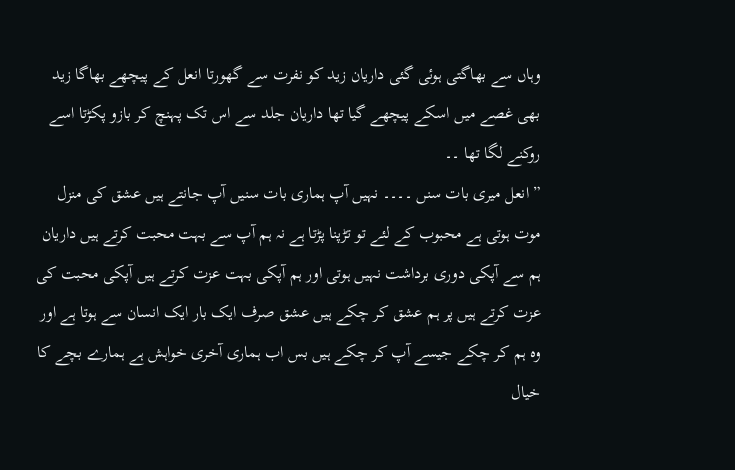وہاں سے بھاگتی ہوئی گئی داريان زید کو نفرت سے گھورتا انعل کے پیچھے بھاگا زید بھی غصے میں اسکے پیچھے گیا تھا داريان جلد سے اس تک پہنچ کر بازو پکڑتا اسے روکنے لگا تھا ۔۔
” انعل میری بات سنں ۔۔۔۔ نہیں آپ ہماری بات سنیں آپ جانتے ہیں عشق کی منزل موت ہوتی ہے محبوب کے لئے تو تڑپنا پڑتا ہے نہ ہم آپ سے بہت محبت کرتے ہیں داريان ہم سے آپکی دوری برداشت نہیں ہوتی اور ہم آپکی بہت عزت کرتے ہیں آپکی محبت کی عزت کرتے ہیں پر ہم عشق کر چکے ہیں عشق صرف ایک بار ایک انسان سے ہوتا ہے اور وہ ہم کر چکے جیسے آپ کر چکے ہیں بس اب ہماری آخری خواہش ہے ہمارے بچے کا خیال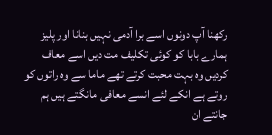رکھنا آپ دونوں اسے برا آدمی نہیں بنانا اور پلیز ہمارے بابا کو کوئی تکلیف مت دیں اسے معاف کردیں وہ بہت محبت کرتے تھے ماما سے وہ راتوں کو روتے ہے انکے لئے انسے معافی مانگتے ہیں ہم جانتے ان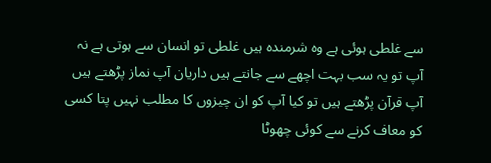سے غلطی ہوئی ہے وہ شرمندہ ہیں غلطی تو انسان سے ہوتی ہے نہ آپ تو یہ سب بہت اچھے سے جانتے ہیں داريان آپ نماز پڑھتے ہیں آپ قرآن پڑھتے ہیں تو کیا آپ کو ان چیزوں کا مطلب نہیں پتا کسی کو معاف کرنے سے کوئی چھوٹا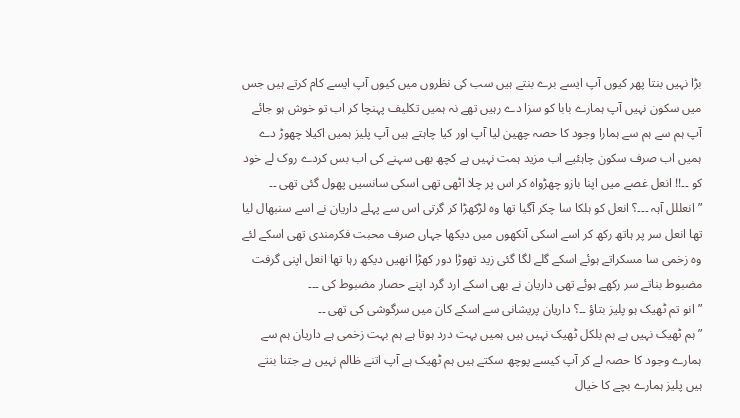بڑا نہیں بنتا پھر کیوں آپ ایسے برے بنتے ہیں سب کی نظروں میں کیوں آپ ایسے کام کرتے ہیں جس میں سکون نہیں آپ ہمارے بابا کو سزا دے رہیں تھے نہ ہمیں تکلیف پہنچا کر اب تو خوش ہو جائے آپ ہم سے ہم سے ہمارا وجود کا حصہ چھین لیا آپ اور کیا چاہتے ہیں آپ پلیز ہمیں اکیلا چھوڑ دے ہمیں اب صرف سکون چاہئیے اب مزید ہمت نہیں ہے کچھ بھی سہنے کی اب بس کردے روک لے خود کو ۔۔!! انعل غصے میں اپنا بازو چھڑواہ کر اس پر چلا اٹھی تھی اسکی سانسیں پھول گئی تھی ۔۔
” انعللل آہہ ۔۔۔؟ انعل کو ہلکا سا چکر آگیا تھا وہ لڑکھڑا کر گرتی اس سے پہلے داريان نے اسے سنبھال لیا تھا انعل سر پر ہاتھ رکھ کر اسے اسکی آنکھوں میں دیکھا جہاں صرف محبت فکرمندی تھی اسکے لئے وہ زخمی سا مسکراتے ہوئے اسکے گلے لگا گئی زید تھوڑا دور کھڑا انھیں دیکھ رہا تھا انعل اپنی گرفت مضبوط بناتے سر رکھے ہوئے تھی داريان نے بھی اسکے ارد گرد اپنے حصار مضبوط کی ۔۔۔
” انو تم ٹھیک ہو پلیز بتاؤ ۔۔؟ داريان پریشانی سے اسکے کان میں سرگوشی کی تھی ۔۔
” ہم ٹھیک نہیں ہے ہم بلکل ٹھیک نہیں ہیں ہمیں بہت درد ہوتا ہے ہم بہت زخمی ہے داريان ہم سے ہمارے وجود کا حصہ لے کر آپ کیسے پوچھ سکتے ہیں ہم ٹھیک ہے آپ اتنے ظالم نہیں ہے جتنا بنتے ہیں پلیز ہمارے بچے کا خیال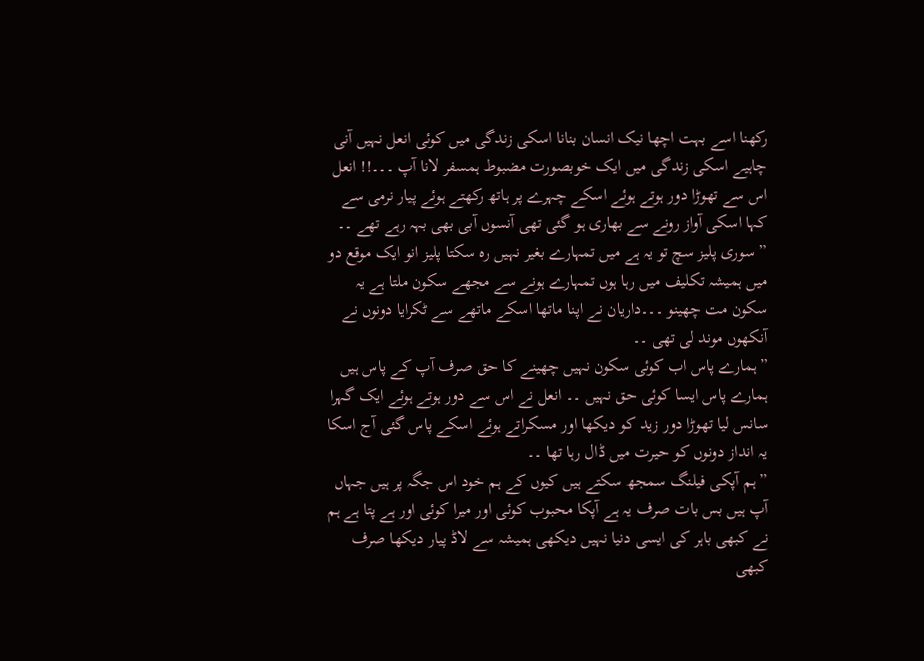رکھنا اسے بہت اچھا نیک انسان بنانا اسکی زندگی میں کوئی انعل نہیں آنی چاہیے اسکی زندگی میں ایک خوبصورت مضبوط ہمسفر لانا آپ ۔۔۔!! انعل اس سے تھوڑا دور ہوتے ہوئے اسکے چہرے پر ہاتھ رکھتے ہوئے پیار نرمی سے کہا اسکی آواز رونے سے بھاری ہو گئی تھی آنسوں آبی بھی بہہ رہے تھے ۔۔
” سوری پلیز سچ تو یہ ہے میں تمہارے بغیر نہیں رہ سکتا پلیز انو ایک موقع دو میں ہمیشہ تکلیف میں رہا ہوں تمہارے ہونے سے مجھے سکون ملتا ہے یہ سکون مت چھینو ۔۔۔داريان نے اپنا ماتھا اسکے ماتھے سے ٹکرایا دونوں نے آنکھوں موند لی تھی ۔۔
” ہمارے پاس اب کوئی سکون نہیں چھینے کا حق صرف آپ کے پاس ہیں ہمارے پاس ایسا کوئی حق نہیں ۔۔ انعل نے اس سے دور ہوتے ہوئے ایک گہرا سانس لیا تھوڑا دور زید کو دیکھا اور مسکراتے ہوئے اسکے پاس گئی آج اسکا یہ انداز دونوں کو حیرت میں ڈال رہا تھا ۔۔
” ہم آپکی فیلنگ سمجھ سکتے ہیں کیوں کے ہم خود اس جگہ پر ہیں جہاں آپ ہیں بس بات صرف یہ ہے آپکا محبوب کوئی اور میرا کوئی اور ہے پتا ہے ہم نے کبھی باہر کی ایسی دنیا نہیں دیکھی ہمیشہ سے لاڈ پیار دیکھا صرف کبھی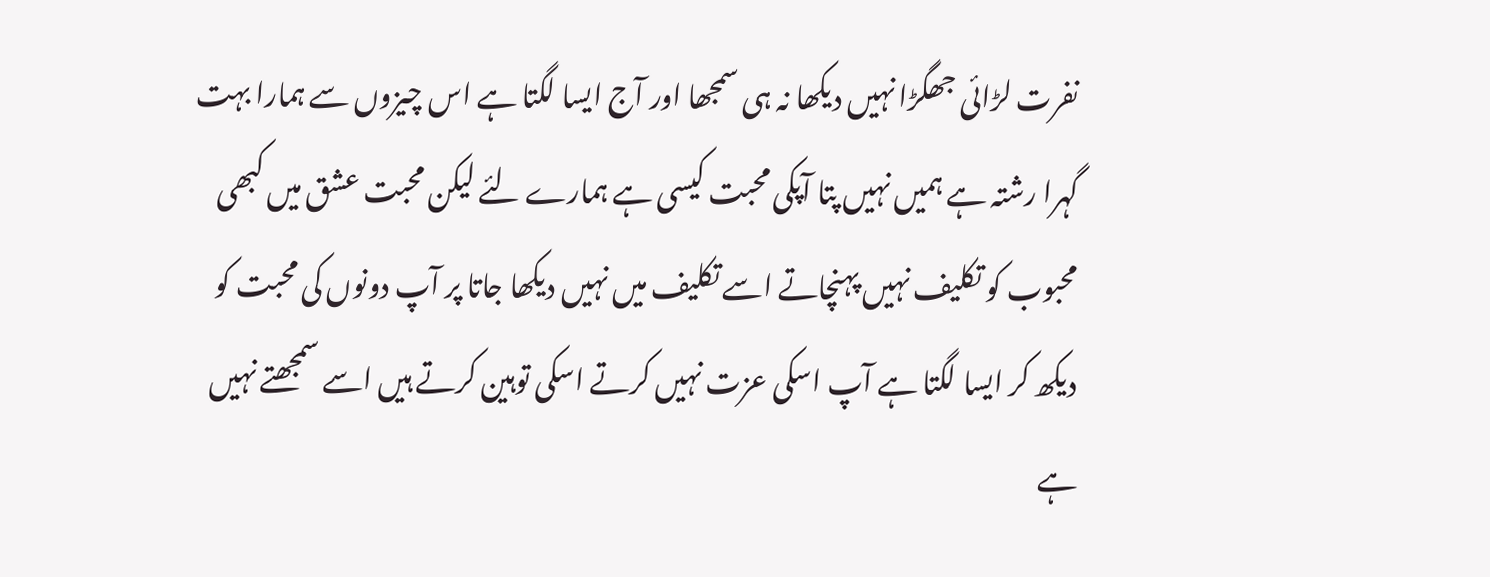نفرت لڑائی جھگڑا نہیں دیکھا نہ ہی سمجھا اور آج ایسا لگتا ہے اس چیزوں سے ہمارا بہت گہرا رشتہ ہے ہمیں نہیں پتا آپکی محبت کیسی ہے ہمارے لئے لیکن محبت عشق میں کبھی محبوب کو تکلیف نہیں پہنچاتے اسے تکلیف میں نہیں دیکھا جاتا پر آپ دونوں کی محبت کو دیکھ کر ایسا لگتا ہے آپ اسکی عزت نہیں کرتے اسکی توہین کرتے ہیں اسے سمجھتے نہیں ہے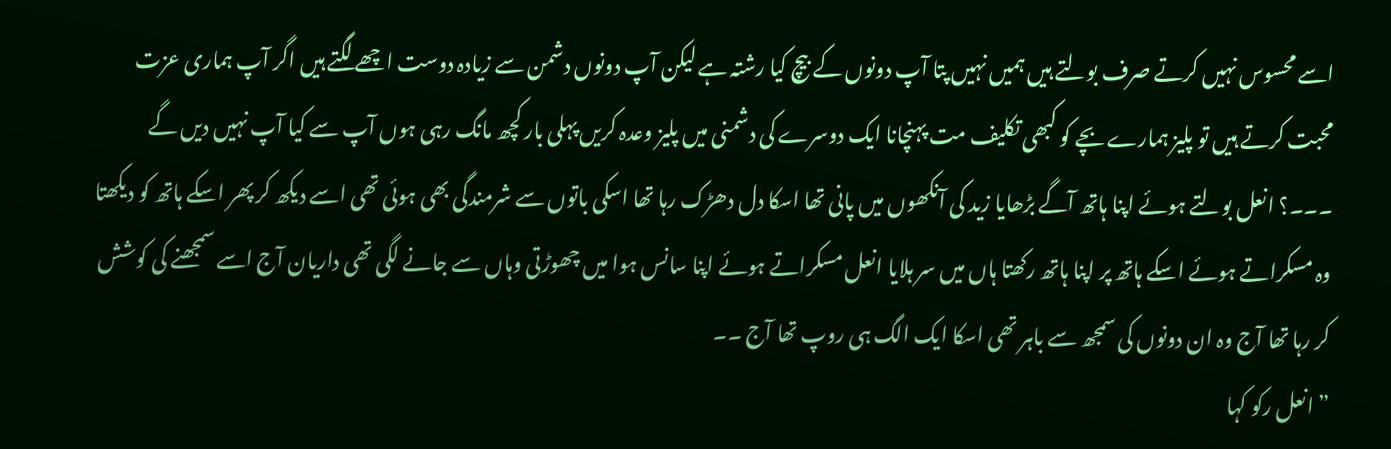اسے محسوس نہیں کرتے صرف بولتے ہیں ہمیں نہیں پتا آپ دونوں کے بیچ کیا رشتہ ہے لیکن آپ دونوں دشمن سے زیادہ دوست اچھے لگتے ہیں اگر آپ ہماری عزت محبت کرتے ہیں تو پلیز ہمارے بچے کو کبھی تکلیف مت پہنچانا ایک دوسرے کی دشمنی میں پلیز وعدہ کریں پہلی بار کچھ مانگ رہی ہوں آپ سے کیا آپ نہیں دیں گے ۔۔۔؟ انعل بولتے ہوئے اپنا ہاتھ آگے بڑھایا زید کی آنکھوں میں پانی تھا اسکا دل دھڑک رہا تھا اسکی باتوں سے شرمندگی بھی ہوئی تھی اسے دیکھ کر پھر اسکے ہاتھ کو دیکھتا وہ مسکراتے ہوئے اسکے ہاتھ پر اپنا ہاتھ رکھتا ہاں میں سر ہلایا انعل مسکراتے ہوئے اپنا سانس ہوا میں چھوڑتی وہاں سے جانے لگی تھی داريان آج اسے سمجھنے کی کوشش کر رہا تھا آج وہ ان دونوں کی سمجھ سے باہر تھی اسکا ایک الگ ہی روپ تھا آج ۔۔
” انعل رکو کہا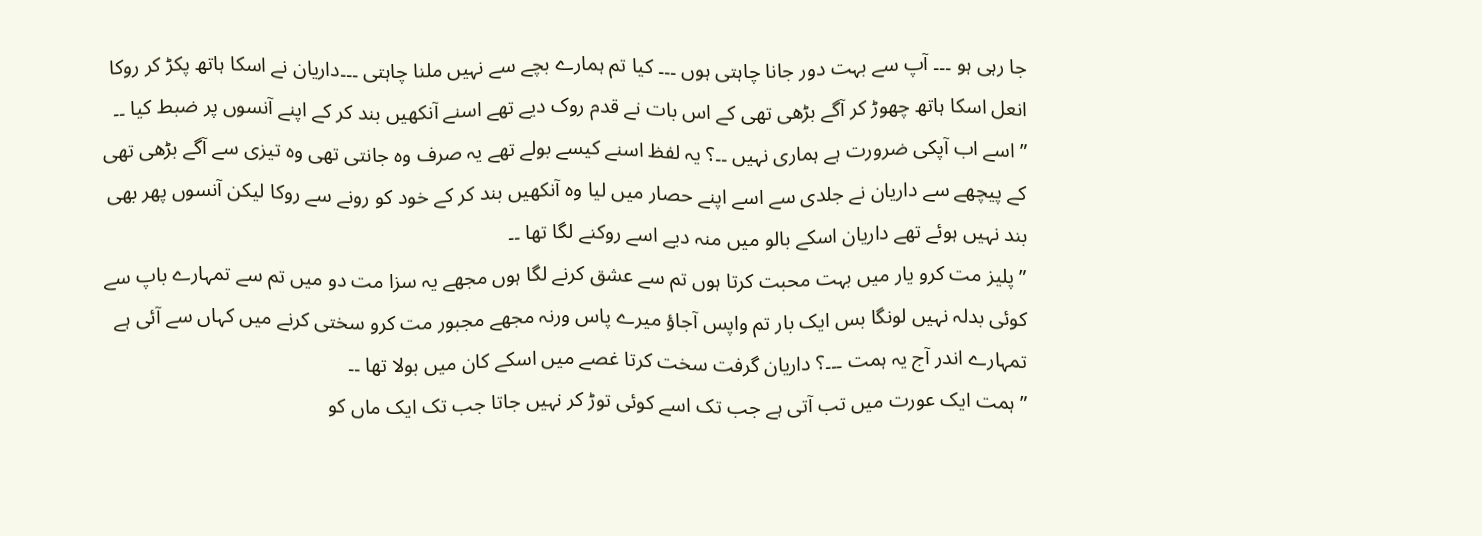جا رہی ہو ۔۔۔ آپ سے بہت دور جانا چاہتی ہوں ۔۔۔ کیا تم ہمارے بچے سے نہیں ملنا چاہتی ۔۔۔داريان نے اسکا ہاتھ پکڑ کر روکا انعل اسکا ہاتھ چھوڑ کر آگے بڑھی تھی کے اس بات نے قدم روک دیے تھے اسنے آنکھیں بند کر کے اپنے آنسوں پر ضبط کیا ۔۔
” اسے اب آپکی ضرورت ہے ہماری نہیں ۔۔؟ یہ لفظ اسنے کیسے بولے تھے یہ صرف وہ جانتی تھی وہ تیزی سے آگے بڑھی تھی کے پیچھے سے داريان نے جلدی سے اسے اپنے حصار میں لیا وہ آنکھیں بند کر کے خود کو رونے سے روکا لیکن آنسوں پھر بھی بند نہیں ہوئے تھے داريان اسکے بالو میں منہ دیے اسے روکنے لگا تھا ۔۔
” پلیز مت کرو یار میں بہت محبت کرتا ہوں تم سے عشق کرنے لگا ہوں مجھے یہ سزا مت دو میں تم سے تمہارے باپ سے کوئی بدلہ نہیں لونگا بس ایک بار تم واپس آجاؤ میرے پاس ورنہ مجھے مجبور مت کرو سختی کرنے میں کہاں سے آئی ہے تمہارے اندر آج یہ ہمت ۔۔۔؟ داريان گرفت سخت کرتا غصے میں اسکے کان میں بولا تھا ۔۔
” ہمت ایک عورت میں تب آتی ہے جب تک اسے کوئی توڑ کر نہیں جاتا جب تک ایک ماں کو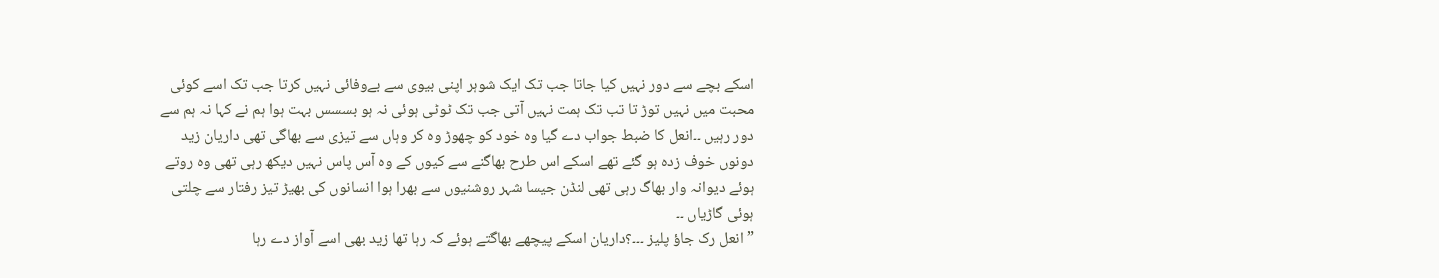اسکے بچے سے دور نہیں کیا جاتا جب تک ایک شوہر اپنی بیوی سے بےوفائی نہیں کرتا جب تک اسے کوئی محبت میں نہیں توڑ تا تب تک ہمت نہیں آتی جب تک ٹوٹی ہوئی نہ ہو بسسس بہت ہوا ہم نے کہا نہ ہم سے دور رہیں ۔۔انعل کا ضبط جواب دے گیا وہ خود کو چھوڑ وہ کر وہاں سے تیزی سے بھاگی تھی داريان زید دونوں خوف زدہ ہو گئے تھے اسکے اس طرح بھاگنے سے کیوں کے وہ آس پاس نہیں دیکھ رہی تھی وہ روتے ہوئے دیوانہ وار بھاگ رہی تھی لنڈن جیسا شہر روشنیوں سے بھرا ہوا انسانوں کی بھیڑ تیز رفتار سے چلتی ہوئی گاڑیاں ۔۔
” انعل رک جاؤ پلیز ۔۔۔؟داريان اسکے پیچھے بھاگتے ہوئے کہ رہا تھا زید بھی اسے آواز دے رہا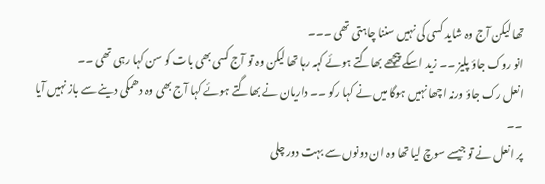تھا لیکن آج وہ شاید کسی کی نہیں سننا چاہتی تھی ۔۔۔
انو روک جاؤ پلیز ۔۔ زید اسکے پیچھے بھاگتے ہوئے کہہ رہا تھا لیکن وہ تو آج کسی بھی بات کو سن کہا رہی تھی ۔۔
انعل رک جاؤ ورنہ اچھا نہیں ہوگا میں نے کہا رکو ۔۔ داريان نے بھاگتے ہوئے کہا آج بھی وہ دھمکی دینے سے باز نہیں آیا ۔۔
پر انعل نے تو جیسے سوچ لیا تھا وہ ان دونوں سے بہت دور چلی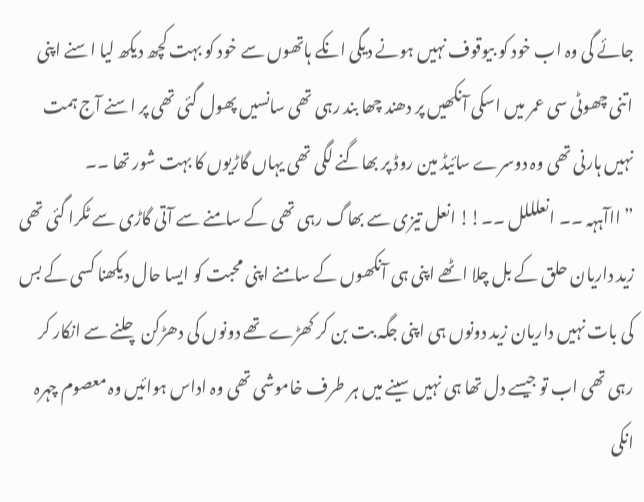جائے گی وہ اب خود کو بیوقوف نہیں ہونے دیگی انکے ہاتھوں سے خود کو بہت کچھ دیکھ لیا اسنے اپنی اتنی چھوٹی سی عمر میں اسکی آنکھیں پر دھند چھا بند رہی تھی سانسیں پھول گئی تھی پر اسنے آج ہمت نہیں ہارنی تھی وہ دوسرے سائیڈ مین روڈ پر بھاگنے لگی تھی یہاں گاڑیوں کا بہت شور تھا ۔۔
” ااآہہہ ۔۔ انعلللل ۔۔!! انعل تیزی سے بھاگ رہی تھی کے سامنے سے آتی گاڑی سے ٹکرا گئی تھی زید داريان حلق کے بل چلا اٹھے اپنی ہی آنکھوں کے سامنے اپنی محبت کو ایسا حال دیکھنا کسی کے بس کی بات نہیں داريان زید دونوں ہی اپنی جگہ بت بن کر کھڑے تھے دونوں کی دھڑکن چلنے سے انکار کر رہی تھی اب تو جیسے دل تھا ہی نہیں سینے میں ہر طرف خاموشی تھی وہ اداس ہوائیں وہ معصوم چہرہ انکی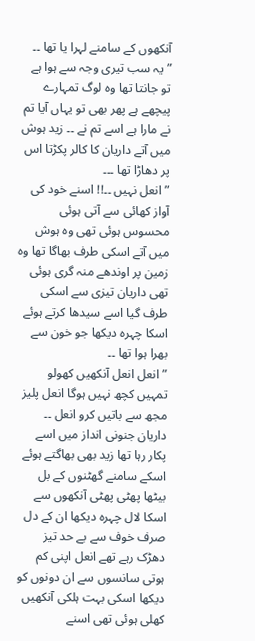آنکھوں کے سامنے لہرا یا تھا ۔۔
” یہ سب تیری وجہ سے ہوا ہے تو جانتا تھا وہ لوگ تمہارے پیچھے ہے پھر بھی تو یہاں آیا تم نے مارا ہے اسے تم نے ۔۔ زید ہوش میں آتے داريان کا کالر پکڑتا اس پر دھاڑا تھا ۔۔۔
” انعل نہیں ۔۔!! اسنے خود کی آواز کھائی سے آتی ہوئی محسوس ہوئی تھی وہ ہوش میں آتے اسکی طرف بھاگا تھا وہ زمین پر اوندھے منہ گری ہوئی تھی داريان تیزی سے اسکی طرف گیا اسے سیدھا کرتے ہوئے اسکا چہرہ دیکھا جو خون سے بھرا ہوا تھا ۔۔
” انعل انعل آنکھیں کھولو تمہیں کچھ نہیں ہوگا انعل پلیز مجھ سے باتیں کرو انعل ۔۔ داريان جنونی انداز میں اسے پکار رہا تھا زید بھی بھاگتے ہوئے اسکے سامنے گھٹنوں کے بل بیٹھا پھٹی پھٹی آنکھوں سے اسکا لال چہرہ دیکھا ان کے دل صرف خوف سے بے حد تیز دھڑک رہے تھے انعل اپنی کم ہوتی سانسوں سے ان دونوں کو دیکھا اسکی بہت ہلکی آنکھیں کھلی ہوئی تھی اسنے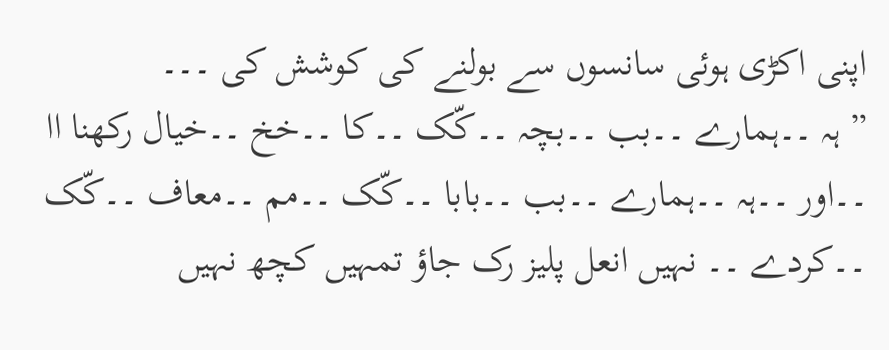اپنی اکڑی ہوئی سانسوں سے بولنے کی کوشش کی ۔۔۔
” ہہ ۔۔ہمارے ۔۔بب ۔۔بچہ ۔۔کّک ۔۔کا ۔۔خخ ۔۔خیال رکھنا اا ۔۔اور ۔۔ہہ ۔۔ہمارے ۔۔بب ۔۔بابا ۔۔کّک ۔۔مم ۔۔معاف ۔۔کّک ۔۔کردے ۔۔ نہیں انعل پلیز رک جاؤ تمہیں کچھ نہیں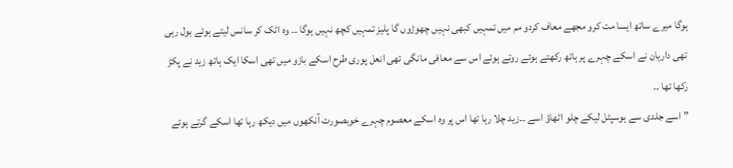ہوگا میرے ساتھ ایسا مت کرو مجھے معاف کردو مم میں تمہیں کبھی نہیں چھوڑوں گا پلیز تمہیں کچھ نہیں ہوگا ۔۔ وہ اٹک کر سانس لیتے ہوئے بول رہی تھی داريان نے اسکے چہرے پر ہاتھ رکھتے ہوئے روتے ہوئے اس سے معافی مانگی تھی انعل پوری طرح اسکے بازو میں تھی اسکا ایک ہاتھ زید نے پکڑ رکھا تھا ۔۔
” اسے جلدی سے ہوسپٹل لیکے چلو اٹھاؤ اسے ۔۔زید چلا رہا تھا اس پر وہ اسکے معصوم چہرے خوبصورت آنکھوں میں دیکھ رہا تھا اسکے گرتے ہوئے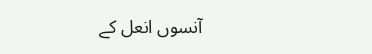آنسوں انعل کے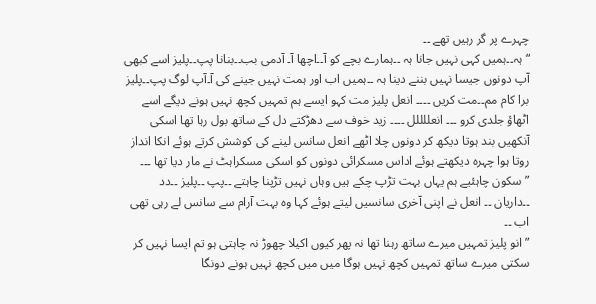چہرے پر گر رہیں تھے ۔۔
“ہہ۔۔ہمیں کہی نہیں جانا ہہ ۔۔ہمارے بچے کو آ۔۔اچھا آ۔ آدمی بب۔۔بنانا پپ۔۔پلیز اسے کبھی آپ دونوں جیسا نہیں بننے دینا ہہ ۔۔ہمیں اب اور ہمت نہیں جینے کی آ۔آپ لوگ پپ۔۔پلیز برا کام مم۔۔مت کریں ۔۔۔۔ انعل پلیز مت کہو ایسے ہم تمہیں کچھ نہیں ہونے دیگے اسے اٹھاؤ جلدی کرو ۔۔۔ انعللللل ۔۔۔۔ زید خوف سے دھڑکتے دل کے ساتھ بول رہا تھا اسکی آنکھیں بند ہوتا دیکھ کر دونوں چلا اٹھے انعل سانس لینے کی کوشش کرتے ہوئے انکا انداز روتا ہوا چہرہ دیکھتے ہوئے اداس مسکرائی دونوں کو اسکی مسکراہٹ نے مار دیا تھا ۔۔۔
” سکون چاہئیے ہم یہاں بہت تڑپ چکے ہیں وہاں نہیں تڑپنا چاہتے ۔۔پپ ۔۔پلیز ۔۔دد ۔۔داريان ۔۔ انعل نے اپنی آخری سانسیں لیتے ہوئے کہا وہ بہت آرام سے سانس لے رہی تھی اب ۔۔
” انو پلیز تمہیں میرے ساتھ رہنا تھا نہ پھر کیوں اکیلا چھوڑ نہ چاہتی ہو تم ایسا نہیں کر سکتی میرے ساتھ تمہیں کچھ نہیں ہوگا میں میں کچھ نہیں ہونے دونگا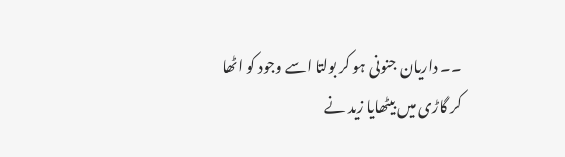۔۔ داريان جنونی ہو کر بولتا اسے وجود کو اٹھا کر گاڑی میں بیٹھایا زید نے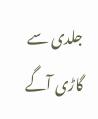جلدی سے گاڑی آگے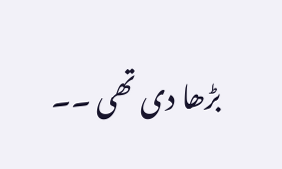بڑھا دی تھی ۔۔